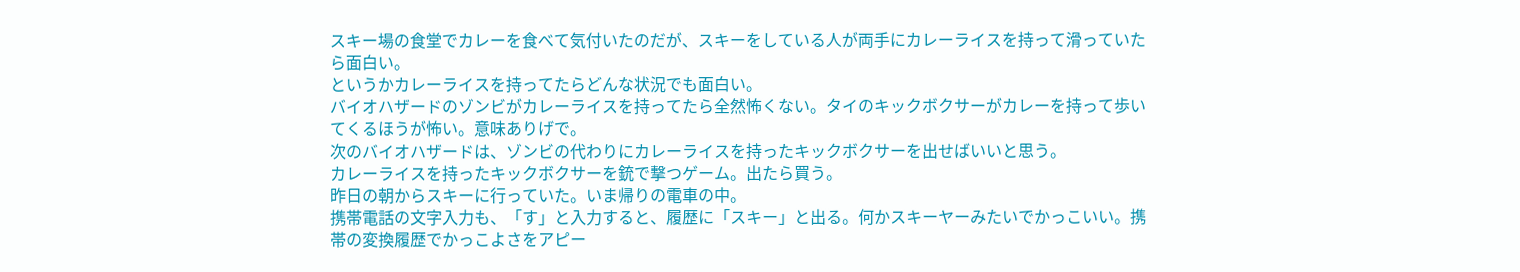スキー場の食堂でカレーを食べて気付いたのだが、スキーをしている人が両手にカレーライスを持って滑っていたら面白い。
というかカレーライスを持ってたらどんな状況でも面白い。
バイオハザードのゾンビがカレーライスを持ってたら全然怖くない。タイのキックボクサーがカレーを持って歩いてくるほうが怖い。意味ありげで。
次のバイオハザードは、ゾンビの代わりにカレーライスを持ったキックボクサーを出せばいいと思う。
カレーライスを持ったキックボクサーを銃で撃つゲーム。出たら買う。
昨日の朝からスキーに行っていた。いま帰りの電車の中。
携帯電話の文字入力も、「す」と入力すると、履歴に「スキー」と出る。何かスキーヤーみたいでかっこいい。携帯の変換履歴でかっこよさをアピー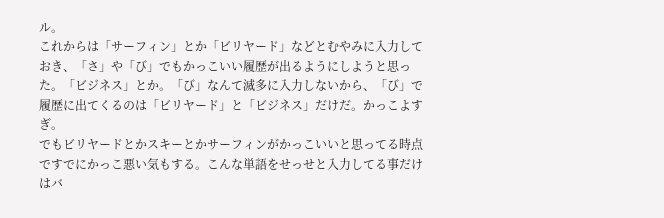ル。
これからは「サーフィン」とか「ビリヤード」などとむやみに入力しておき、「さ」や「び」でもかっこいい履歴が出るようにしようと思った。「ビジネス」とか。「び」なんて滅多に入力しないから、「び」で履歴に出てくるのは「ビリヤード」と「ビジネス」だけだ。かっこよすぎ。
でもビリヤードとかスキーとかサーフィンがかっこいいと思ってる時点ですでにかっこ悪い気もする。こんな単語をせっせと入力してる事だけはバ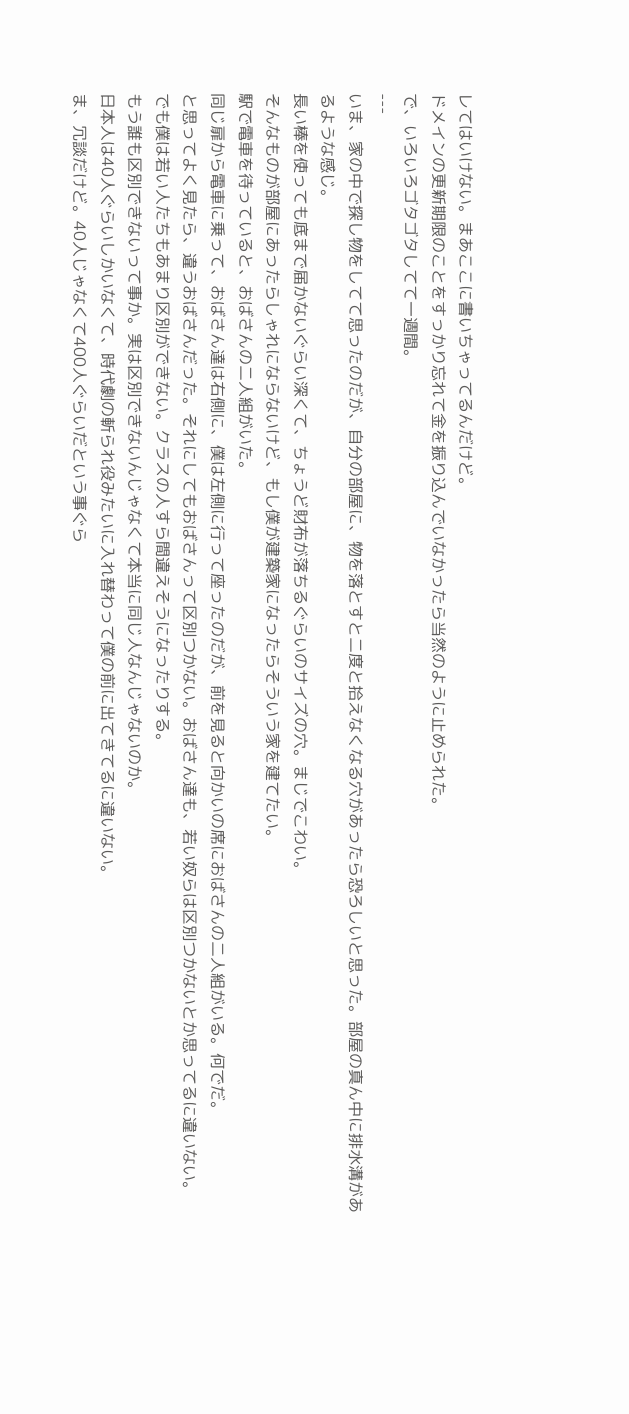レてはいけない。まあここに書いちゃってるんだけど。
ドメインの更新期限のことをすっかり忘れて金を振り込んでいなかったら当然のように止められた。
で、いろいろゴタゴタしてて一週間。
---
いま、家の中で探し物をしてて思ったのだが、自分の部屋に、物を落とすと二度と拾えなくなる穴があったら恐ろしいと思った。部屋の真ん中に排水溝があるような感じ。
長い棒を使っても底まで届かないぐらい深くて、ちょうど財布が落ちるぐらいのサイズの穴。まじでこわい。
そんなものが部屋にあったらしゃれにならないけど、もし僕が建築家になったらそういう家を建てたい。
駅で電車を待っていると、おばさんの二人組がいた。
同じ扉から電車に乗って、おばさん達は右側に、僕は左側に行って座ったのだが、前を見ると向かいの席におばさんの二人組がいる。何でだ。
と思ってよく見たら、違うおばさんだった。それにしてもおばさんって区別つかない。おばさん達も、若い奴らは区別つかないとか思ってるに違いない。
でも僕は若い人たちもあまり区別ができない。クラスの人すら間違えそうになったりする。
もう誰も区別できないって事か。実は区別できないんじゃなくて本当に同じ人なんじゃないのか。
日本人は40人ぐらいしかいなくて、時代劇の斬られ役みたいに入れ替わって僕の前に出てきてるに違いない。
ま、冗談だけど。40人じゃなくて400人ぐらいだという事ぐら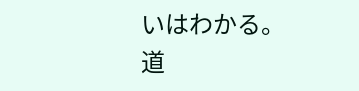いはわかる。
道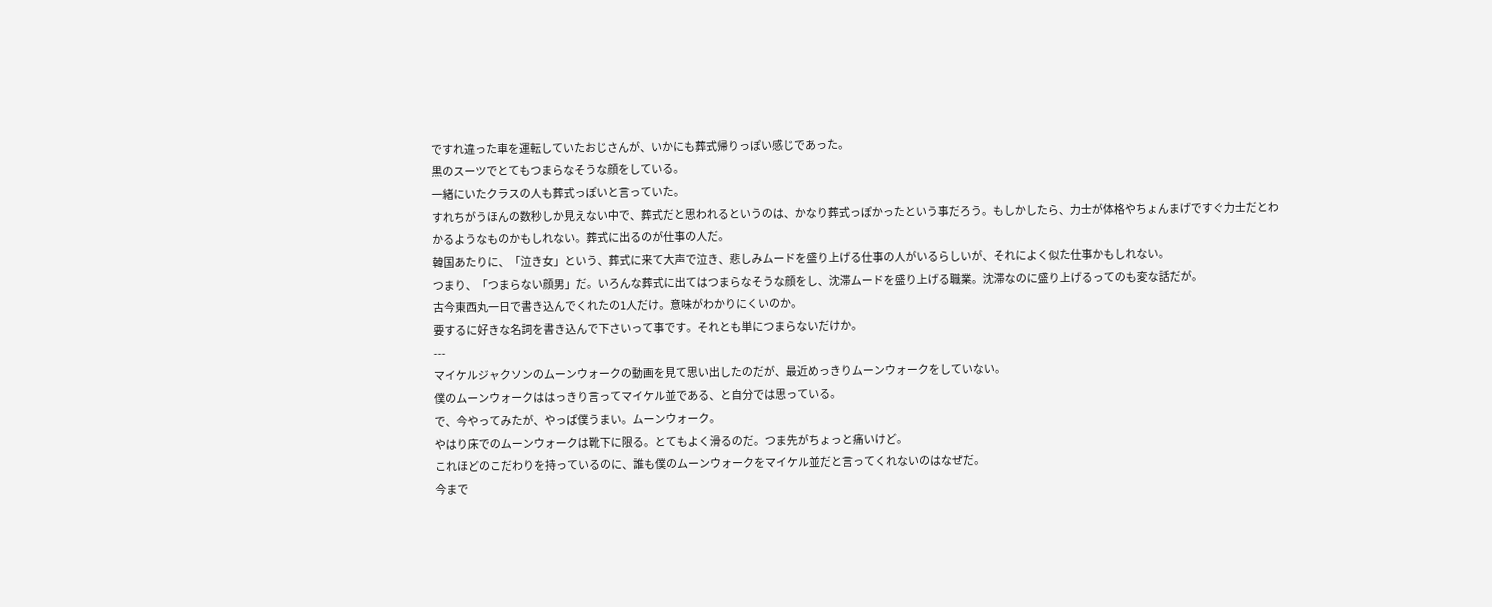ですれ違った車を運転していたおじさんが、いかにも葬式帰りっぽい感じであった。
黒のスーツでとてもつまらなそうな顔をしている。
一緒にいたクラスの人も葬式っぽいと言っていた。
すれちがうほんの数秒しか見えない中で、葬式だと思われるというのは、かなり葬式っぽかったという事だろう。もしかしたら、力士が体格やちょんまげですぐ力士だとわかるようなものかもしれない。葬式に出るのが仕事の人だ。
韓国あたりに、「泣き女」という、葬式に来て大声で泣き、悲しみムードを盛り上げる仕事の人がいるらしいが、それによく似た仕事かもしれない。
つまり、「つまらない顔男」だ。いろんな葬式に出てはつまらなそうな顔をし、沈滞ムードを盛り上げる職業。沈滞なのに盛り上げるってのも変な話だが。
古今東西丸一日で書き込んでくれたの1人だけ。意味がわかりにくいのか。
要するに好きな名詞を書き込んで下さいって事です。それとも単につまらないだけか。
---
マイケルジャクソンのムーンウォークの動画を見て思い出したのだが、最近めっきりムーンウォークをしていない。
僕のムーンウォークははっきり言ってマイケル並である、と自分では思っている。
で、今やってみたが、やっぱ僕うまい。ムーンウォーク。
やはり床でのムーンウォークは靴下に限る。とてもよく滑るのだ。つま先がちょっと痛いけど。
これほどのこだわりを持っているのに、誰も僕のムーンウォークをマイケル並だと言ってくれないのはなぜだ。
今まで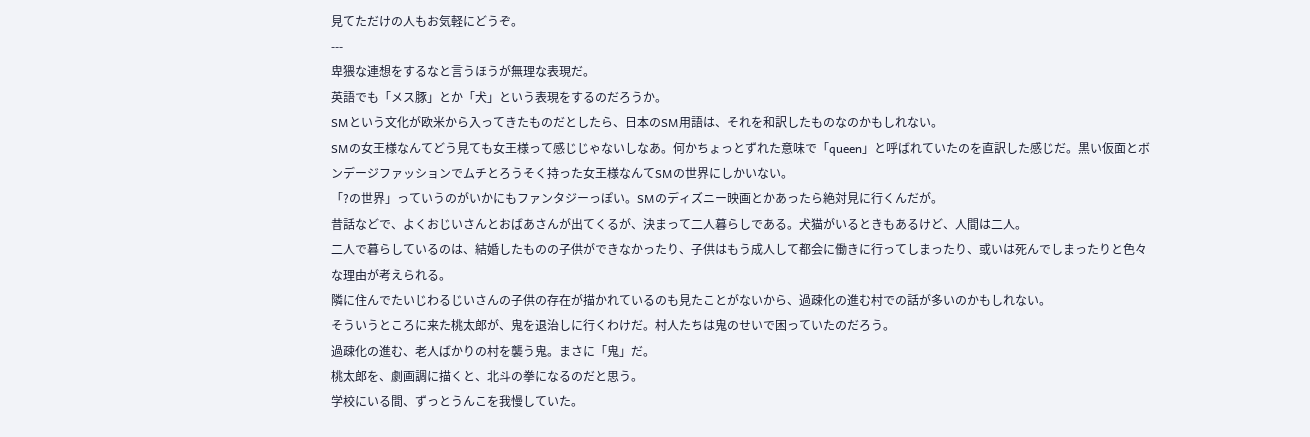見てただけの人もお気軽にどうぞ。
---
卑猥な連想をするなと言うほうが無理な表現だ。
英語でも「メス豚」とか「犬」という表現をするのだろうか。
SMという文化が欧米から入ってきたものだとしたら、日本のSM用語は、それを和訳したものなのかもしれない。
SMの女王様なんてどう見ても女王様って感じじゃないしなあ。何かちょっとずれた意味で「queen」と呼ばれていたのを直訳した感じだ。黒い仮面とボンデージファッションでムチとろうそく持った女王様なんてSMの世界にしかいない。
「?の世界」っていうのがいかにもファンタジーっぽい。SMのディズニー映画とかあったら絶対見に行くんだが。
昔話などで、よくおじいさんとおばあさんが出てくるが、決まって二人暮らしである。犬猫がいるときもあるけど、人間は二人。
二人で暮らしているのは、結婚したものの子供ができなかったり、子供はもう成人して都会に働きに行ってしまったり、或いは死んでしまったりと色々な理由が考えられる。
隣に住んでたいじわるじいさんの子供の存在が描かれているのも見たことがないから、過疎化の進む村での話が多いのかもしれない。
そういうところに来た桃太郎が、鬼を退治しに行くわけだ。村人たちは鬼のせいで困っていたのだろう。
過疎化の進む、老人ばかりの村を襲う鬼。まさに「鬼」だ。
桃太郎を、劇画調に描くと、北斗の拳になるのだと思う。
学校にいる間、ずっとうんこを我慢していた。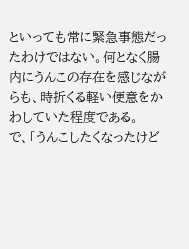といっても常に緊急事態だったわけではない。何となく腸内にうんこの存在を感じながらも、時折くる軽い便意をかわしていた程度である。
で、「うんこしたくなったけど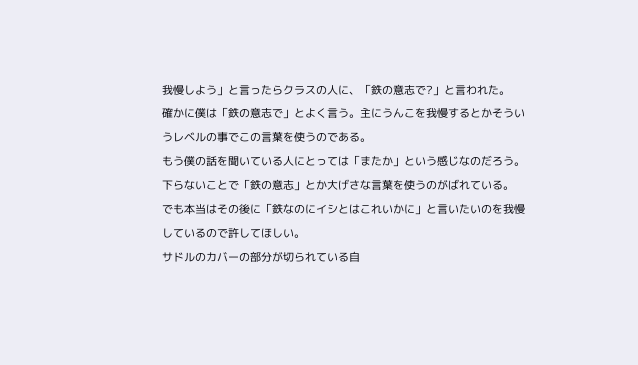我慢しよう」と言ったらクラスの人に、「鉄の意志で?」と言われた。
確かに僕は「鉄の意志で」とよく言う。主にうんこを我慢するとかそういうレベルの事でこの言葉を使うのである。
もう僕の話を聞いている人にとっては「またか」という感じなのだろう。下らないことで「鉄の意志」とか大げさな言葉を使うのがばれている。
でも本当はその後に「鉄なのにイシとはこれいかに」と言いたいのを我慢しているので許してほしい。
サドルのカバーの部分が切られている自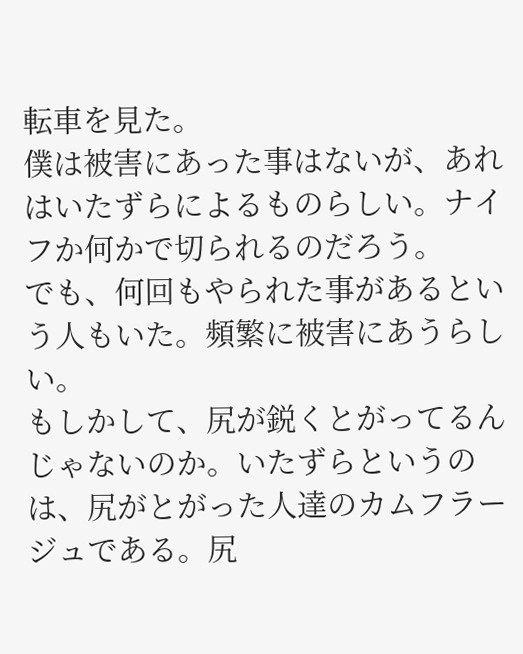転車を見た。
僕は被害にあった事はないが、あれはいたずらによるものらしい。ナイフか何かで切られるのだろう。
でも、何回もやられた事があるという人もいた。頻繁に被害にあうらしい。
もしかして、尻が鋭くとがってるんじゃないのか。いたずらというのは、尻がとがった人達のカムフラージュである。尻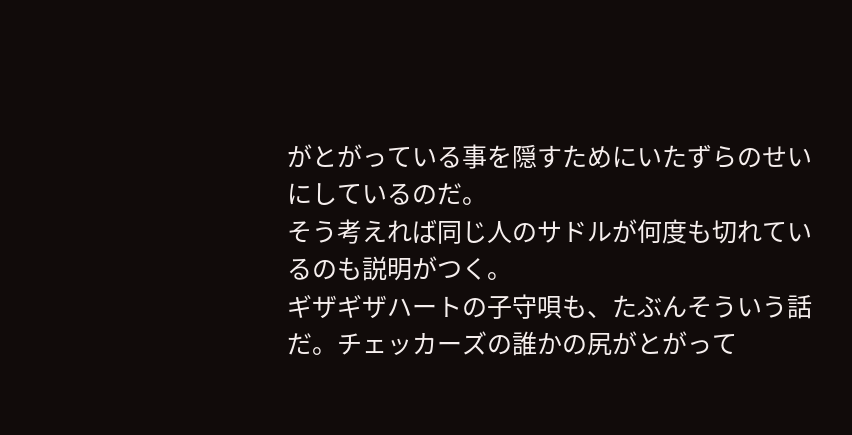がとがっている事を隠すためにいたずらのせいにしているのだ。
そう考えれば同じ人のサドルが何度も切れているのも説明がつく。
ギザギザハートの子守唄も、たぶんそういう話だ。チェッカーズの誰かの尻がとがって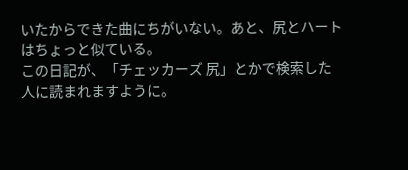いたからできた曲にちがいない。あと、尻とハートはちょっと似ている。
この日記が、「チェッカーズ 尻」とかで検索した人に読まれますように。